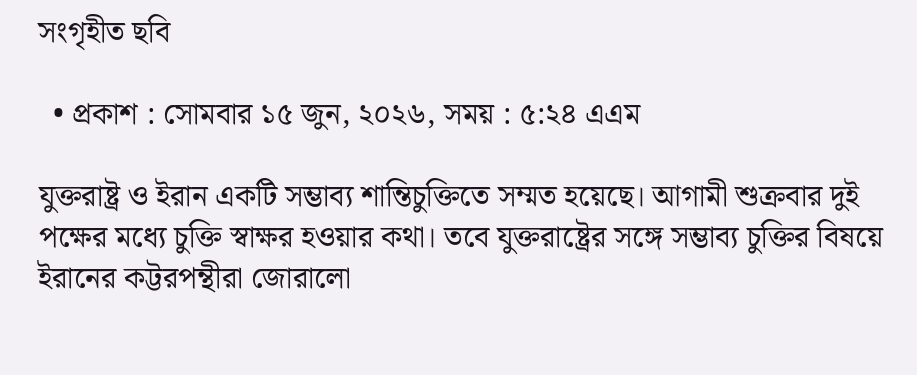সংগৃহীত ছবি

  • প্রকাশ : সোমবার ১৫ জুন, ২০২৬, সময় : ৫:২৪ এএম

যুক্তরাষ্ট্র ও ইরান একটি সম্ভাব্য শান্তিচুক্তিতে সম্মত হয়েছে। আগামী শুক্রবার দুই পক্ষের মধ্যে চুক্তি স্বাক্ষর হওয়ার কথা। তবে যুক্তরাষ্ট্রের সঙ্গে সম্ভাব্য চুক্তির বিষয়ে ইরানের কট্টরপন্থীরা জোরালো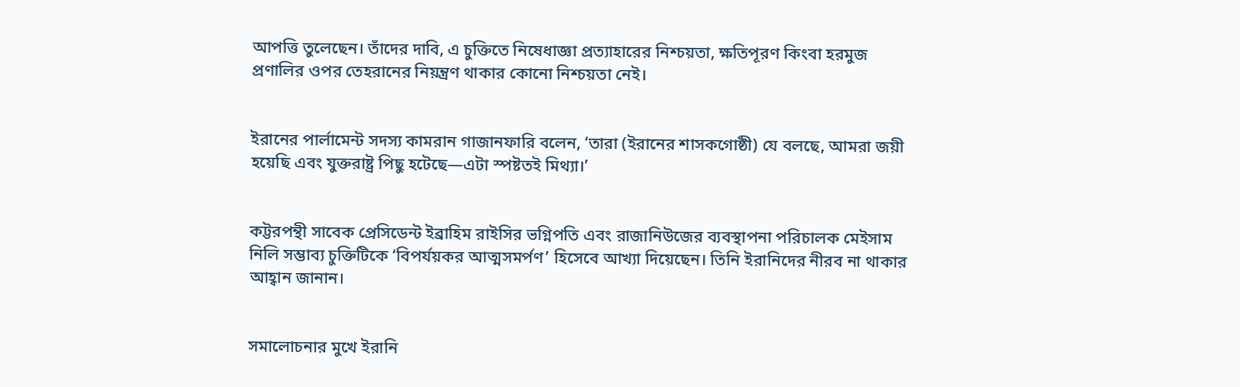আপত্তি তুলেছেন। তাঁদের দাবি, এ চুক্তিতে নিষেধাজ্ঞা প্রত্যাহারের নিশ্চয়তা, ক্ষতিপূরণ কিংবা হরমুজ প্রণালির ওপর তেহরানের নিয়ন্ত্রণ থাকার কোনো নিশ্চয়তা নেই।


ইরানের পার্লামেন্ট সদস্য কামরান গাজানফারি বলেন, ‘তারা (ইরানের শাসকগোষ্ঠী) যে বলছে, আমরা জয়ী হয়েছি এবং যুক্তরাষ্ট্র পিছু হটেছে—এটা স্পষ্টতই মিথ্যা।’


কট্টরপন্থী সাবেক প্রেসিডেন্ট ইব্রাহিম রাইসির ভগ্নিপতি এবং রাজানিউজের ব্যবস্থাপনা পরিচালক মেইসাম নিলি সম্ভাব্য চুক্তিটিকে ‘বিপর্যয়কর আত্মসমর্পণ’ হিসেবে আখ্যা দিয়েছেন। তিনি ইরানিদের নীরব না থাকার আহ্বান জানান।


সমালোচনার মুখে ইরানি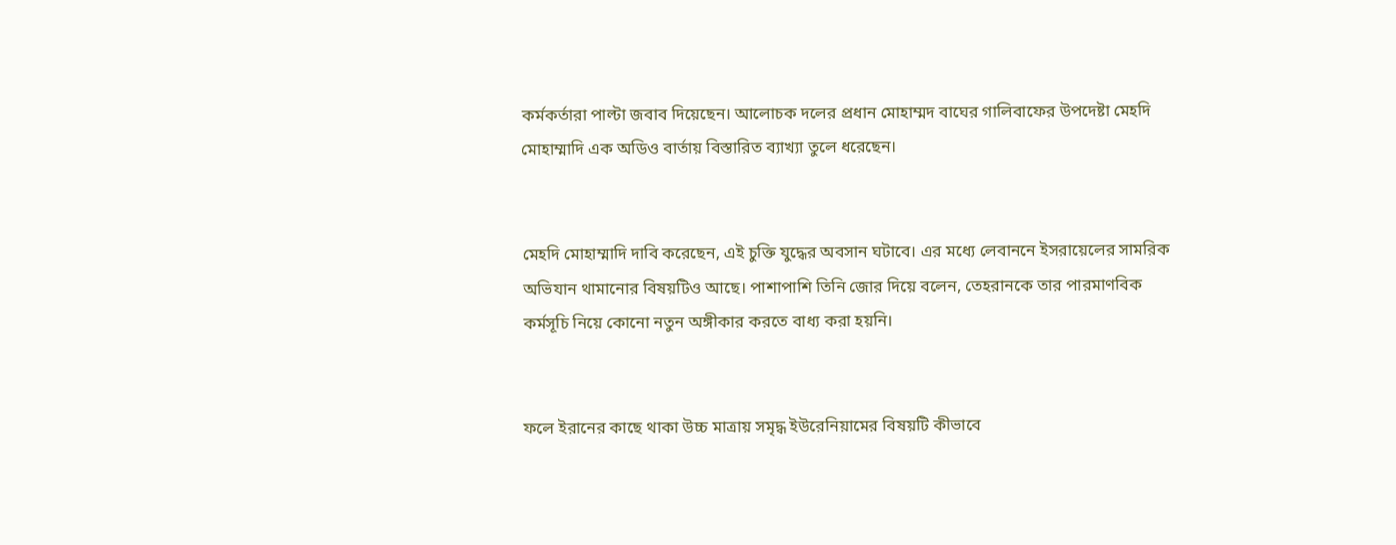কর্মকর্তারা পাল্টা জবাব দিয়েছেন। আলোচক দলের প্রধান মোহাম্মদ বাঘের গালিবাফের উপদেষ্টা মেহদি মোহাম্মাদি এক অডিও বার্তায় বিস্তারিত ব্যাখ্যা তুলে ধরেছেন।


মেহদি মোহাম্মাদি দাবি করেছেন, এই চুক্তি যুদ্ধের অবসান ঘটাবে। এর মধ্যে লেবাননে ইসরায়েলের সামরিক অভিযান থামানোর বিষয়টিও আছে। পাশাপাশি তিনি জোর দিয়ে বলেন, তেহরানকে তার পারমাণবিক কর্মসূচি নিয়ে কোনো নতুন অঙ্গীকার করতে বাধ্য করা হয়নি।


ফলে ইরানের কাছে থাকা উচ্চ মাত্রায় সমৃদ্ধ ইউরেনিয়ামের বিষয়টি কীভাবে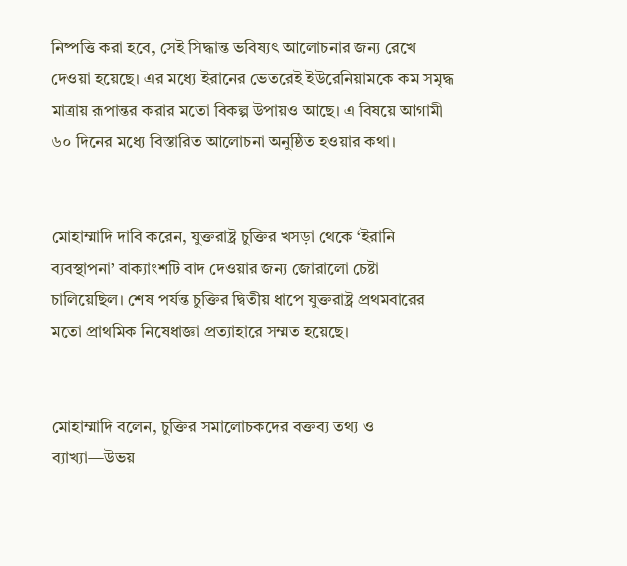নিষ্পত্তি করা হবে, সেই সিদ্ধান্ত ভবিষ্যৎ আলোচনার জন্য রেখে দেওয়া হয়েছে। এর মধ্যে ইরানের ভেতরেই ইউরেনিয়ামকে কম সমৃদ্ধ মাত্রায় রূপান্তর করার মতো বিকল্প উপায়ও আছে। এ বিষয়ে আগামী ৬০ দিনের মধ্যে বিস্তারিত আলোচনা অনুষ্ঠিত হওয়ার কথা।


মোহাম্মাদি দাবি করেন, যুক্তরাষ্ট্র চুক্তির খসড়া থেকে ‘ইরানি ব্যবস্থাপনা’ বাক্যাংশটি বাদ দেওয়ার জন্য জোরালো চেষ্টা চালিয়েছিল। শেষ পর্যন্ত চুক্তির দ্বিতীয় ধাপে যুক্তরাষ্ট্র প্রথমবারের মতো প্রাথমিক নিষেধাজ্ঞা প্রত্যাহারে সম্মত হয়েছে।


মোহাম্মাদি বলেন, চুক্তির সমালোচকদের বক্তব্য তথ্য ও ব্যাখ্যা—উভয়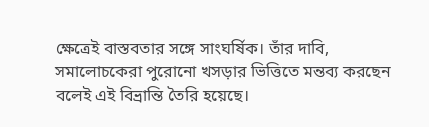ক্ষেত্রেই বাস্তবতার সঙ্গে সাংঘর্ষিক। তাঁর দাবি, সমালোচকেরা পুরোনো খসড়ার ভিত্তিতে মন্তব্য করছেন বলেই এই বিভ্রান্তি তৈরি হয়েছে।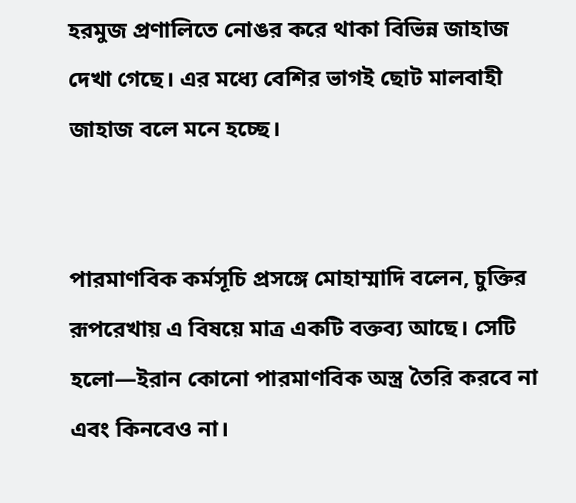হরমুজ প্রণালিতে নোঙর করে থাকা বিভিন্ন জাহাজ দেখা গেছে। এর মধ্যে বেশির ভাগই ছোট মালবাহী জাহাজ বলে মনে হচ্ছে।


পারমাণবিক কর্মসূচি প্রসঙ্গে মোহাম্মাদি বলেন, চুক্তির রূপরেখায় এ বিষয়ে মাত্র একটি বক্তব্য আছে। সেটি হলো—ইরান কোনো পারমাণবিক অস্ত্র তৈরি করবে না এবং কিনবেও না।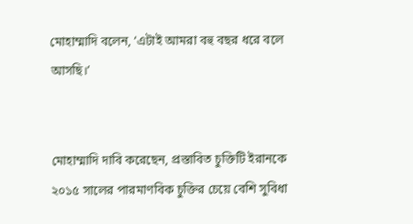মোহাম্মাদি বলেন, ‘এটাই আমরা বহু বছর ধরে বলে আসছি।’


মোহাম্মাদি দাবি করেছেন, প্রস্তাবিত চুক্তিটি ইরানকে ২০১৫ সালের পারমাণবিক চুক্তির চেয়ে বেশি সুবিধা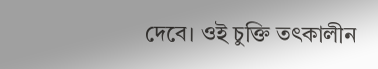দেবে। ওই চুক্তি তৎকালীন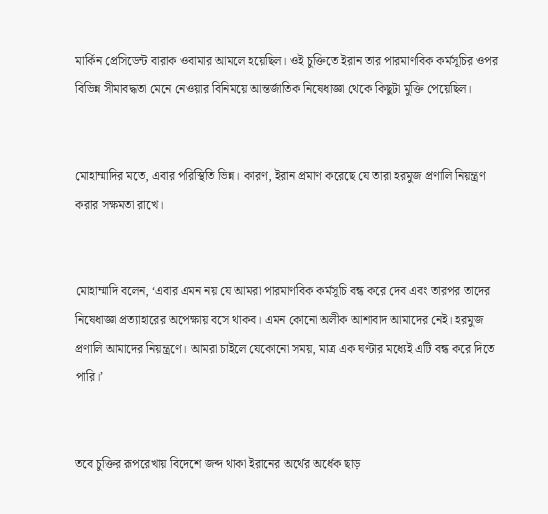মার্কিন প্রেসিডেন্ট বারাক ওবামার আমলে হয়েছিল। ওই চুক্তিতে ইরান তার পারমাণবিক কর্মসূচির ওপর বিভিন্ন সীমাবদ্ধতা মেনে নেওয়ার বিনিময়ে আন্তর্জাতিক নিষেধাজ্ঞা থেকে কিছুটা মুক্তি পেয়েছিল।


মোহাম্মাদির মতে, এবার পরিস্থিতি ভিন্ন। কারণ, ইরান প্রমাণ করেছে যে তারা হরমুজ প্রণালি নিয়ন্ত্রণ করার সক্ষমতা রাখে।


মোহাম্মাদি বলেন, ‘এবার এমন নয় যে আমরা পারমাণবিক কর্মসূচি বন্ধ করে দেব এবং তারপর তাদের নিষেধাজ্ঞা প্রত্যাহারের অপেক্ষায় বসে থাকব। এমন কোনো অলীক আশাবাদ আমাদের নেই। হরমুজ প্রণালি আমাদের নিয়ন্ত্রণে। আমরা চাইলে যেকোনো সময়, মাত্র এক ঘণ্টার মধ্যেই এটি বন্ধ করে দিতে পারি।’


তবে চুক্তির রূপরেখায় বিদেশে জব্দ থাকা ইরানের অর্থের অর্ধেক ছাড়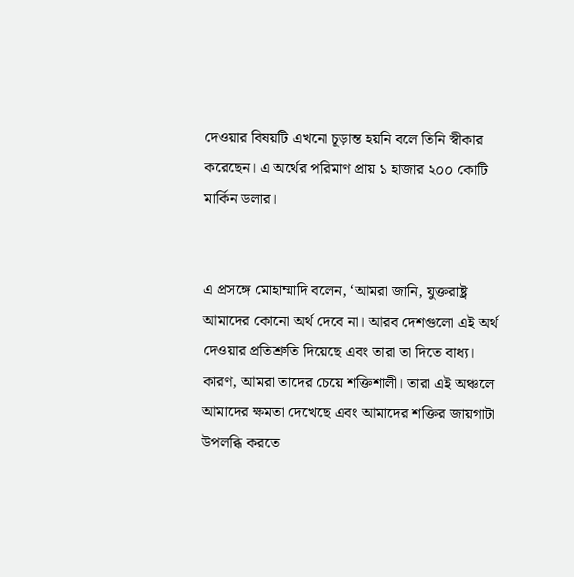দেওয়ার বিষয়টি এখনো চূড়ান্ত হয়নি বলে তিনি স্বীকার করেছেন। এ অর্থের পরিমাণ প্রায় ১ হাজার ২০০ কোটি মার্কিন ডলার।


এ প্রসঙ্গে মোহাম্মাদি বলেন, ‘আমরা জানি, যুক্তরাষ্ট্র আমাদের কোনো অর্থ দেবে না। আরব দেশগুলো এই অর্থ দেওয়ার প্রতিশ্রুতি দিয়েছে এবং তারা তা দিতে বাধ্য। কারণ, আমরা তাদের চেয়ে শক্তিশালী। তারা এই অঞ্চলে আমাদের ক্ষমতা দেখেছে এবং আমাদের শক্তির জায়গাটা উপলব্ধি করতে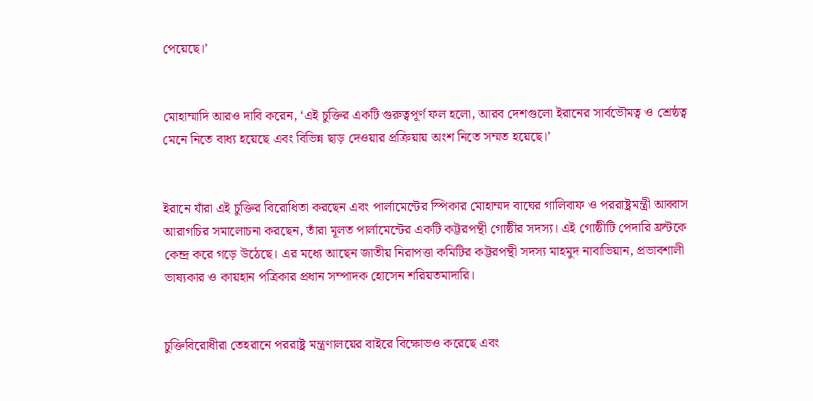পেয়েছে।’


মোহাম্মাদি আরও দাবি করেন, ‘এই চুক্তির একটি গুরুত্বপূর্ণ ফল হলো, আরব দেশগুলো ইরানের সার্বভৌমত্ব ও শ্রেষ্ঠত্ব মেনে নিতে বাধ্য হয়েছে এবং বিভিন্ন ছাড় দেওয়ার প্রক্রিয়ায় অংশ নিতে সম্মত হয়েছে।’


ইরানে যাঁরা এই চুক্তির বিরোধিতা করছেন এবং পার্লামেন্টের স্পিকার মোহাম্মদ বাঘের গালিবাফ ও পররাষ্ট্রমন্ত্রী আব্বাস আরাগচির সমালোচনা করছেন, তাঁরা মূলত পার্লামেন্টের একটি কট্টরপন্থী গোষ্ঠীর সদস্য। এই গোষ্ঠীটি পেদারি ফ্রন্টকে কেন্দ্র করে গড়ে উঠেছে। এর মধ্যে আছেন জাতীয় নিরাপত্তা কমিটির কট্টরপন্থী সদস্য মাহমুদ নাবাভিয়ান, প্রভাবশালী ভাষ্যকার ও কায়হান পত্রিকার প্রধান সম্পাদক হোসেন শরিয়তমাদারি।


চুক্তিবিরোধীরা তেহরানে পররাষ্ট্র মন্ত্রণালয়ের বাইরে বিক্ষোভও করেছে এবং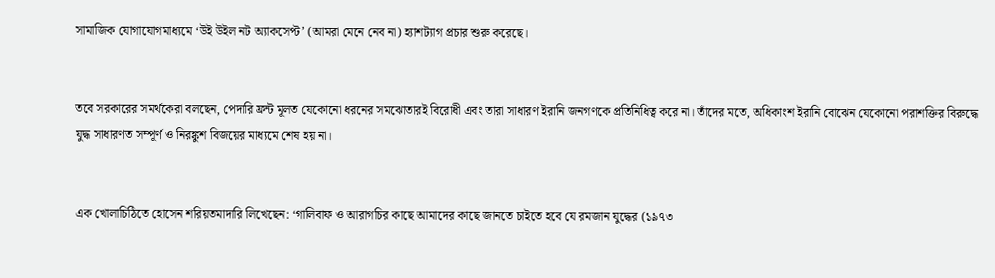সামাজিক যোগাযোগমাধ্যমে ‘উই উইল নট অ্যাকসেপ্ট’ (আমরা মেনে নেব না) হ্যাশট্যাগ প্রচার শুরু করেছে।


তবে সরকারের সমর্থকেরা বলছেন, পেদারি ফ্রন্ট মূলত যেকোনো ধরনের সমঝোতারই বিরোধী এবং তারা সাধারণ ইরানি জনগণকে প্রতিনিধিত্ব করে না। তাঁদের মতে, অধিকাংশ ইরানি বোঝেন যেকোনো পরাশক্তির বিরুদ্ধে যুদ্ধ সাধারণত সম্পূর্ণ ও নিরঙ্কুশ বিজয়ের মাধ্যমে শেষ হয় না।


এক খোলাচিঠিতে হোসেন শরিয়তমাদারি লিখেছেন: ‘গালিবাফ ও আরাগচির কাছে আমাদের কাছে জানতে চাইতে হবে যে রমজান যুদ্ধের (১৯৭৩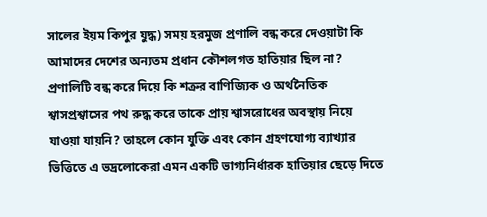সালের ইয়ম কিপুর যুদ্ধ) সময় হরমুজ প্রণালি বন্ধ করে দেওয়াটা কি আমাদের দেশের অন্যতম প্রধান কৌশলগত হাতিয়ার ছিল না? প্রণালিটি বন্ধ করে দিয়ে কি শত্রুর বাণিজ্যিক ও অর্থনৈতিক শ্বাসপ্রশ্বাসের পথ রুদ্ধ করে তাকে প্রায় শ্বাসরোধের অবস্থায় নিয়ে যাওয়া যায়নি? তাহলে কোন যুক্তি এবং কোন গ্রহণযোগ্য ব্যাখ্যার ভিত্তিতে এ ভদ্রলোকেরা এমন একটি ভাগ্যনির্ধারক হাতিয়ার ছেড়ে দিতে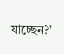যাচ্ছেন?’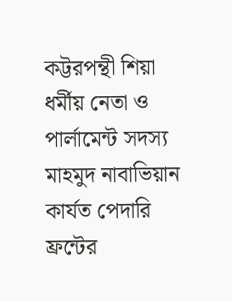কট্টরপন্থী শিয়া ধর্মীয় নেতা ও পার্লামেন্ট সদস্য মাহমুদ নাবাভিয়ান কার্যত পেদারি ফ্রন্টের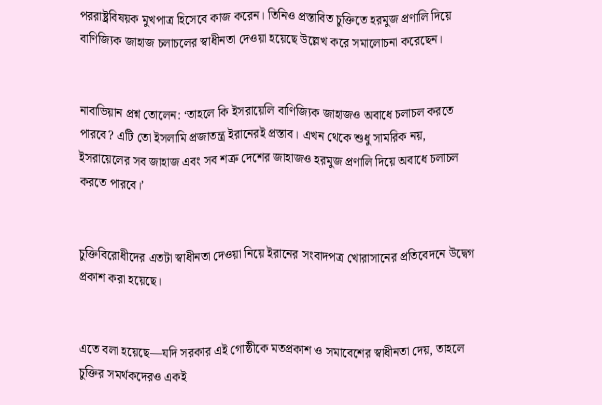পররাষ্ট্রবিষয়ক মুখপাত্র হিসেবে কাজ করেন। তিনিও প্রস্তাবিত চুক্তিতে হরমুজ প্রণালি দিয়ে বাণিজ্যিক জাহাজ চলাচলের স্বাধীনতা দেওয়া হয়েছে উল্লেখ করে সমালোচনা করেছেন।


নাবাভিয়ান প্রশ্ন তোলেন: ‘তাহলে কি ইসরায়েলি বাণিজ্যিক জাহাজও অবাধে চলাচল করতে পারবে? এটি তো ইসলামি প্রজাতন্ত্র ইরানেরই প্রস্তাব। এখন থেকে শুধু সামরিক নয়, ইসরায়েলের সব জাহাজ এবং সব শত্রু দেশের জাহাজও হরমুজ প্রণালি দিয়ে অবাধে চলাচল করতে পারবে।’


চুক্তিবিরোধীদের এতটা স্বাধীনতা দেওয়া নিয়ে ইরানের সংবাদপত্র খোরাসানের প্রতিবেদনে উদ্বেগ প্রকাশ করা হয়েছে।


এতে বলা হয়েছে—যদি সরকার এই গোষ্ঠীকে মতপ্রকাশ ও সমাবেশের স্বাধীনতা দেয়, তাহলে চুক্তির সমর্থকদেরও একই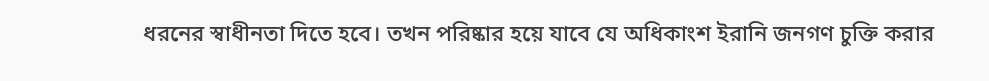ধরনের স্বাধীনতা দিতে হবে। তখন পরিষ্কার হয়ে যাবে যে অধিকাংশ ইরানি জনগণ চুক্তি করার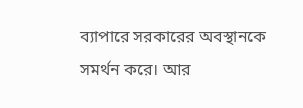ব্যাপারে সরকারের অবস্থানকে সমর্থন করে। আর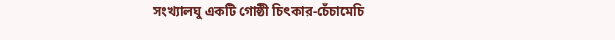সংখ্যালঘু একটি গোষ্ঠী চিৎকার-চেঁচামেচি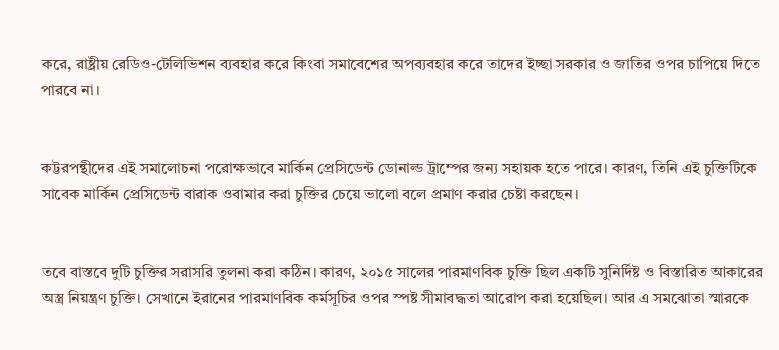করে, রাষ্ট্রীয় রেডিও-টেলিভিশন ব্যবহার করে কিংবা সমাবেশের অপব্যবহার করে তাদের ইচ্ছা সরকার ও জাতির ওপর চাপিয়ে দিতে পারবে না।


কট্টরপন্থীদের এই সমালোচনা পরোক্ষভাবে মার্কিন প্রেসিডেন্ট ডোনাল্ড ট্রাম্পের জন্য সহায়ক হতে পারে। কারণ, তিনি এই চুক্তিটিকে সাবেক মার্কিন প্রেসিডেন্ট বারাক ওবামার করা চুক্তির চেয়ে ভালো বলে প্রমাণ করার চেষ্টা করছেন।


তবে বাস্তবে দুটি চুক্তির সরাসরি তুলনা করা কঠিন। কারণ, ২০১৫ সালের পারমাণবিক চুক্তি ছিল একটি সুনির্দিষ্ট ও বিস্তারিত আকারের অস্ত্র নিয়ন্ত্রণ চুক্তি। সেখানে ইরানের পারমাণবিক কর্মসূচির ওপর স্পষ্ট সীমাবদ্ধতা আরোপ করা হয়েছিল। আর এ সমঝোতা স্মারকে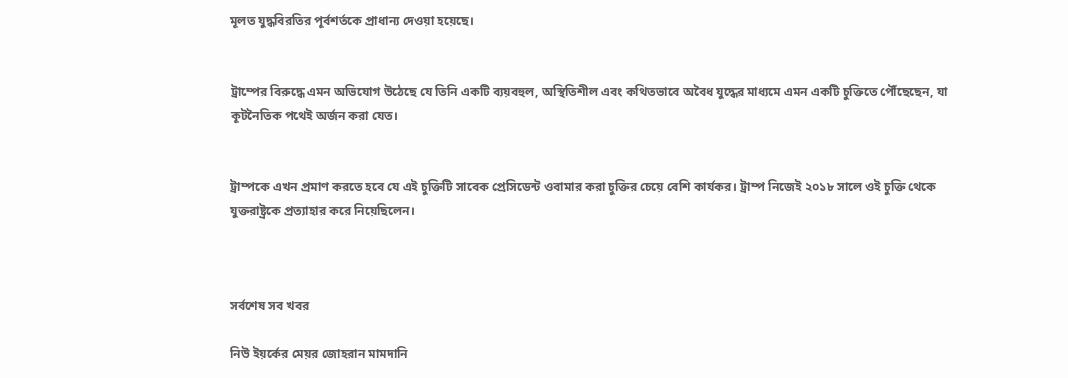মূলত যুদ্ধবিরতির পূর্বশর্তকে প্রাধান্য দেওয়া হয়েছে।


ট্রাম্পের বিরুদ্ধে এমন অভিযোগ উঠেছে যে তিনি একটি ব্যয়বহুল, অস্থিতিশীল এবং কথিতভাবে অবৈধ যুদ্ধের মাধ্যমে এমন একটি চুক্তিতে পৌঁছেছেন, যা কূটনৈতিক পথেই অর্জন করা যেত।


ট্রাম্পকে এখন প্রমাণ করতে হবে যে এই চুক্তিটি সাবেক প্রেসিডেন্ট ওবামার করা চুক্তির চেয়ে বেশি কার্যকর। ট্রাম্প নিজেই ২০১৮ সালে ওই চুক্তি থেকে যুক্তরাষ্ট্রকে প্রত্যাহার করে নিয়েছিলেন।



সর্বশেষ সব খবর

নিউ ইয়র্কের মেয়র জোহরান মামদানি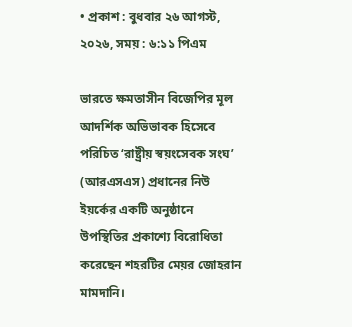• প্রকাশ : বুধবার ২৬ আগস্ট, ২০২৬, সময় : ৬:১১ পিএম

ভারতে ক্ষমতাসীন বিজেপির মূল আদর্শিক অভিভাবক হিসেবে পরিচিত ‘রাষ্ট্রীয় স্বয়ংসেবক সংঘ’ (আরএসএস) প্রধানের নিউ ইয়র্কের একটি অনুষ্ঠানে উপস্থিতির প্রকাশ্যে বিরোধিতা করেছেন শহরটির মেয়র জোহরান মামদানি।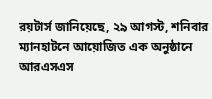রয়টার্স জানিয়েছে, ২৯ আগস্ট, শনিবার ম্যানহাটনে আয়োজিত এক অনুষ্ঠানে আরএসএস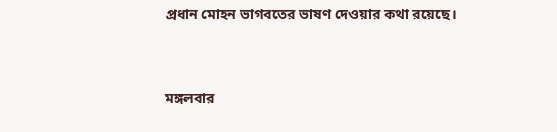প্রধান মোহন ভাগবতের ভাষণ দেওয়ার কথা রয়েছে।


মঙ্গলবার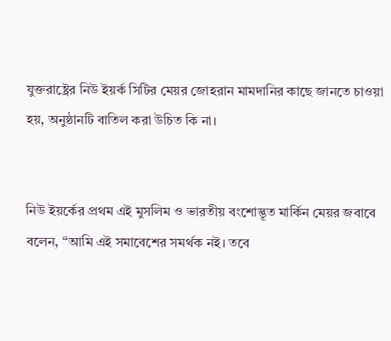যুক্তরাষ্ট্রের নিউ ইয়র্ক সিটির মেয়র জোহরান মামদানির কাছে জানতে চাওয়া হয়, অনুষ্ঠানটি বাতিল করা উচিত কি না।


নিউ ইয়র্কের প্রথম এই মুসলিম ও ভারতীয় বংশোদ্ভূত মার্কিন মেয়র জবাবে বলেন, “আমি এই সমাবেশের সমর্থক নই। তবে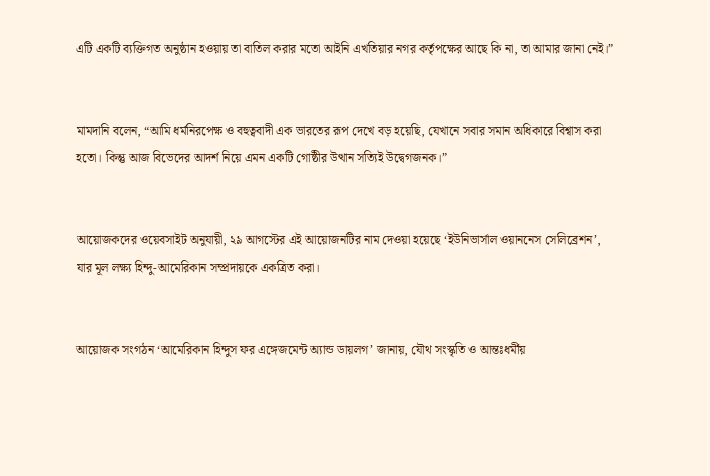এটি একটি ব্যক্তিগত অনুষ্ঠান হওয়ায় তা বাতিল করার মতো আইনি এখতিয়ার নগর কর্তৃপক্ষের আছে কি না, তা আমার জানা নেই।”


মামদানি বলেন, “আমি ধর্মনিরপেক্ষ ও বহুত্ববাদী এক ভারতের রূপ দেখে বড় হয়েছি, যেখানে সবার সমান অধিকারে বিশ্বাস করা হতো। কিন্তু আজ বিভেদের আদর্শ নিয়ে এমন একটি গোষ্ঠীর উত্থান সত্যিই উদ্বেগজনক।”


আয়োজকদের ওয়েবসাইট অনুযায়ী, ২৯ আগস্টের এই আয়োজনটির নাম দেওয়া হয়েছে ‘ইউনিভার্সাল ওয়াননেস সেলিব্রেশন’, যার মূল লক্ষ্য হিন্দু-আমেরিকান সম্প্রদায়কে একত্রিত করা।


আয়োজক সংগঠন ‘আমেরিকান হিন্দুস ফর এঙ্গেজমেন্ট অ্যান্ড ডায়লগ’ জানায়, যৌথ সংস্কৃতি ও আন্তঃধর্মীয়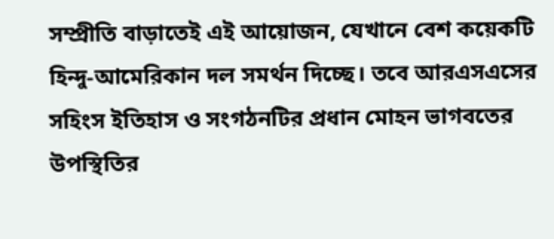সম্প্রীতি বাড়াতেই এই আয়োজন, যেখানে বেশ কয়েকটি হিন্দু-আমেরিকান দল সমর্থন দিচ্ছে। তবে আরএসএসের সহিংস ইতিহাস ও সংগঠনটির প্রধান মোহন ভাগবতের উপস্থিতির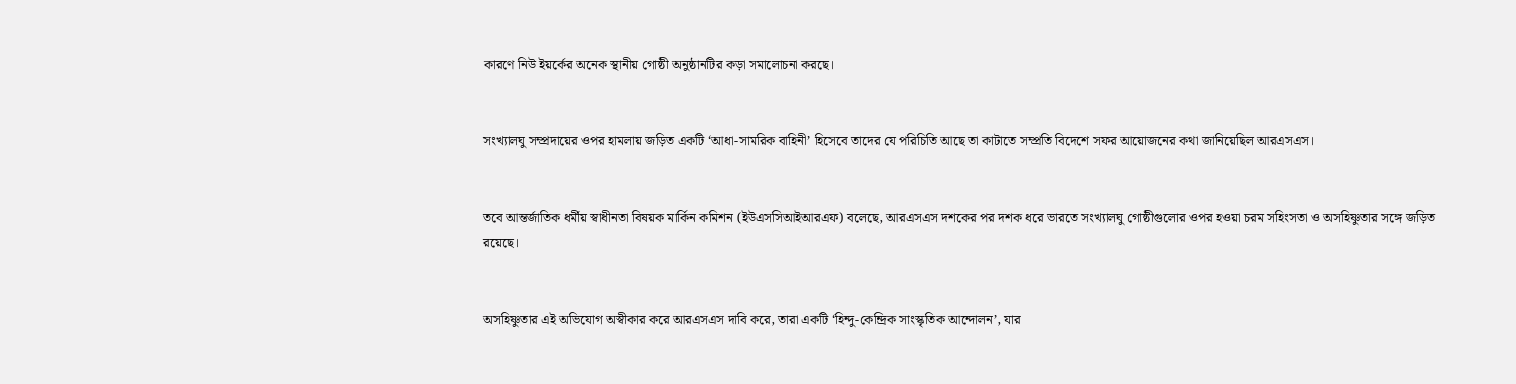কারণে নিউ ইয়র্কের অনেক স্থানীয় গোষ্ঠী অনুষ্ঠানটির কড়া সমালোচনা করছে।


সংখ্যালঘু সম্প্রদায়ের ওপর হামলায় জড়িত একটি ‘আধা-সামরিক বাহিনী’ হিসেবে তাদের যে পরিচিতি আছে তা কাটাতে সম্প্রতি বিদেশে সফর আয়োজনের কথা জানিয়েছিল আরএসএস।


তবে আন্তর্জাতিক ধর্মীয় স্বাধীনতা বিষয়ক মার্কিন কমিশন (ইউএসসিআইআরএফ) বলেছে, আরএসএস দশকের পর দশক ধরে ভারতে সংখ্যালঘু গোষ্ঠীগুলোর ওপর হওয়া চরম সহিংসতা ও অসহিষ্ণুতার সঙ্গে জড়িত রয়েছে।


অসহিষ্ণুতার এই অভিযোগ অস্বীকার করে আরএসএস দাবি করে, তারা একটি ‘হিন্দু-কেন্দ্রিক সাংস্কৃতিক আন্দোলন’, যার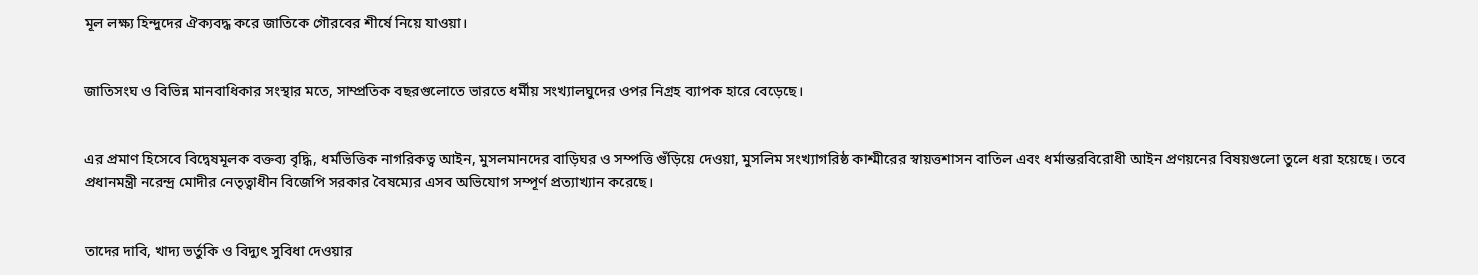মূল লক্ষ্য হিন্দুদের ঐক্যবদ্ধ করে জাতিকে গৌরবের শীর্ষে নিয়ে যাওয়া।


জাতিসংঘ ও বিভিন্ন মানবাধিকার সংস্থার মতে, সাম্প্রতিক বছরগুলোতে ভারতে ধর্মীয় সংখ্যালঘুদের ওপর নিগ্রহ ব্যাপক হারে বেড়েছে।


এর প্রমাণ হিসেবে বিদ্বেষমূলক বক্তব্য বৃদ্ধি, ধর্মভিত্তিক নাগরিকত্ব আইন, মুসলমানদের বাড়িঘর ও সম্পত্তি গুঁড়িয়ে দেওয়া, মুসলিম সংখ্যাগরিষ্ঠ কাশ্মীরের স্বায়ত্তশাসন বাতিল এবং ধর্মান্তরবিরোধী আইন প্রণয়নের বিষয়গুলো তুলে ধরা হয়েছে। তবে প্রধানমন্ত্রী নরেন্দ্র মোদীর নেতৃত্বাধীন বিজেপি সরকার বৈষম্যের এসব অভিযোগ সম্পূর্ণ প্রত্যাখ্যান করেছে।


তাদের দাবি, খাদ্য ভর্তুকি ও বিদ্যুৎ সুবিধা দেওয়ার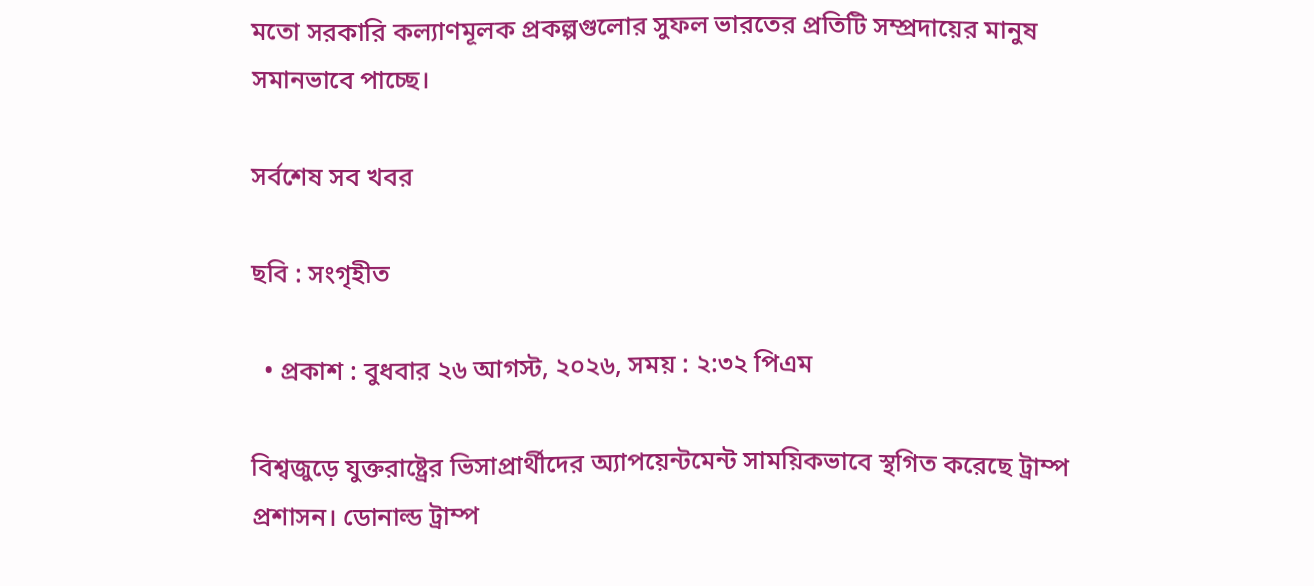মতো সরকারি কল্যাণমূলক প্রকল্পগুলোর সুফল ভারতের প্রতিটি সম্প্রদায়ের মানুষ সমানভাবে পাচ্ছে।

সর্বশেষ সব খবর

ছবি : সংগৃহীত

  • প্রকাশ : বুধবার ২৬ আগস্ট, ২০২৬, সময় : ২:৩২ পিএম

বিশ্বজুড়ে যুক্তরাষ্ট্রের ভিসাপ্রার্থীদের অ্যাপয়েন্টমেন্ট সাময়িকভাবে স্থগিত করেছে ট্রাম্প প্রশাসন। ডোনাল্ড ট্রাম্প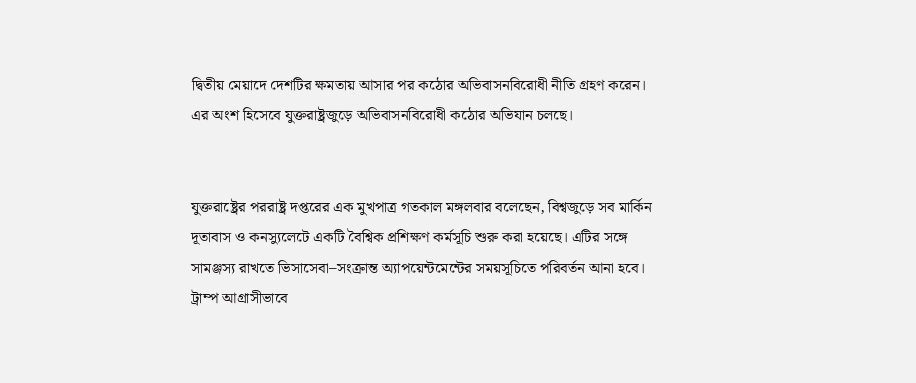দ্বিতীয় মেয়াদে দেশটির ক্ষমতায় আসার পর কঠোর অভিবাসনবিরোধী নীতি গ্রহণ করেন। এর অংশ হিসেবে যুক্তরাষ্ট্রজুড়ে অভিবাসনবিরোধী কঠোর অভিযান চলছে।


যুক্তরাষ্ট্রের পররাষ্ট্র দপ্তরের এক মুখপাত্র গতকাল মঙ্গলবার বলেছেন, বিশ্বজুড়ে সব মার্কিন দূতাবাস ও কনস্যুলেটে একটি বৈশ্বিক প্রশিক্ষণ কর্মসূচি শুরু করা হয়েছে। এটির সঙ্গে সামঞ্জস্য রাখতে ভিসাসেবা–সংক্রান্ত অ্যাপয়েন্টমেন্টের সময়সূচিতে পরিবর্তন আনা হবে। ট্রাম্প আগ্রাসীভাবে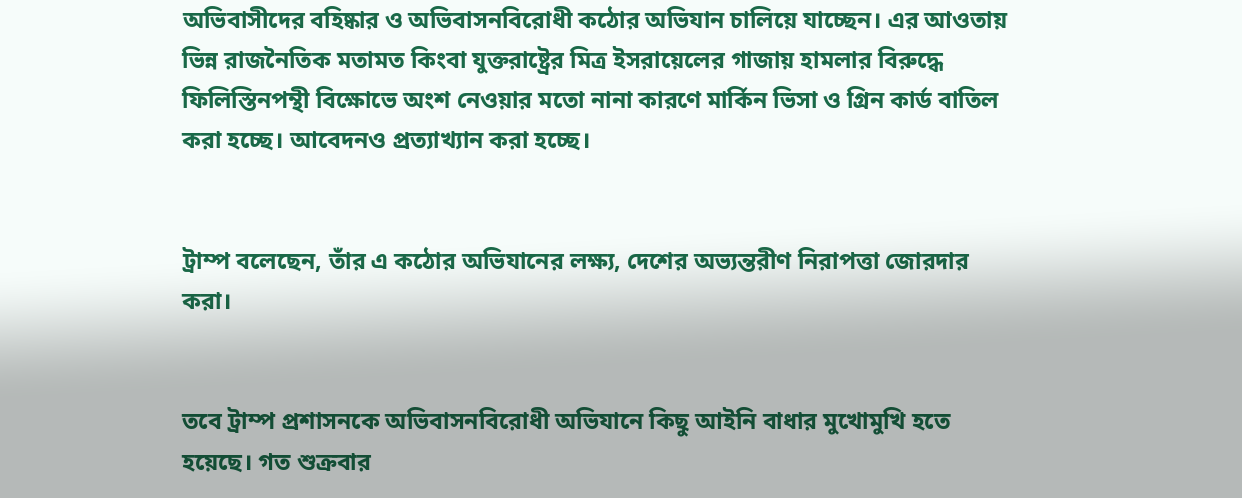অভিবাসীদের বহিষ্কার ও অভিবাসনবিরোধী কঠোর অভিযান চালিয়ে যাচ্ছেন। এর আওতায় ভিন্ন রাজনৈতিক মতামত কিংবা যুক্তরাষ্ট্রের মিত্র ইসরায়েলের গাজায় হামলার বিরুদ্ধে ফিলিস্তিনপন্থী বিক্ষোভে অংশ নেওয়ার মতো নানা কারণে মার্কিন ভিসা ও গ্রিন কার্ড বাতিল করা হচ্ছে। আবেদনও প্রত্যাখ্যান করা হচ্ছে।


ট্রাম্প বলেছেন, তাঁর এ কঠোর অভিযানের লক্ষ্য, দেশের অভ্যন্তরীণ নিরাপত্তা জোরদার করা।


তবে ট্রাম্প প্রশাসনকে অভিবাসনবিরোধী অভিযানে কিছু আইনি বাধার মুখোমুখি হতে হয়েছে। গত শুক্রবার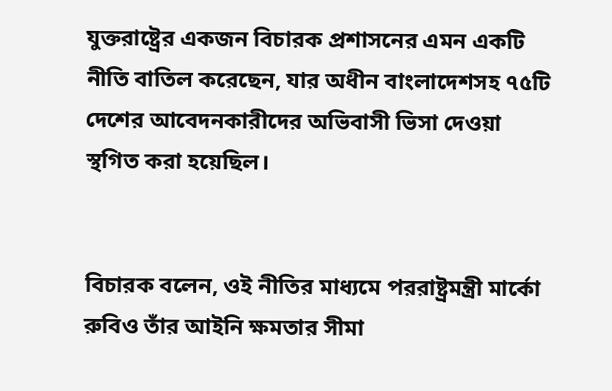যুক্তরাষ্ট্রের একজন বিচারক প্রশাসনের এমন একটি নীতি বাতিল করেছেন, যার অধীন বাংলাদেশসহ ৭৫টি দেশের আবেদনকারীদের অভিবাসী ভিসা দেওয়া স্থগিত করা হয়েছিল।


বিচারক বলেন, ওই নীতির মাধ্যমে পররাষ্ট্রমন্ত্রী মার্কো রুবিও তাঁর আইনি ক্ষমতার সীমা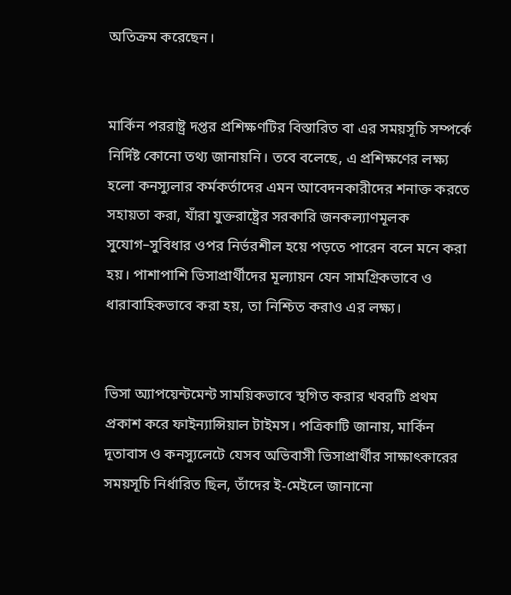অতিক্রম করেছেন।


মার্কিন পররাষ্ট্র দপ্তর প্রশিক্ষণটির বিস্তারিত বা এর সময়সূচি সম্পর্কে নির্দিষ্ট কোনো তথ্য জানায়নি। তবে বলেছে, এ প্রশিক্ষণের লক্ষ্য হলো কনস্যুলার কর্মকর্তাদের এমন আবেদনকারীদের শনাক্ত করতে সহায়তা করা, যাঁরা যুক্তরাষ্ট্রের সরকারি জনকল্যাণমূলক সুযোগ–সুবিধার ওপর নির্ভরশীল হয়ে পড়তে পারেন বলে মনে করা হয়। পাশাপাশি ভিসাপ্রার্থীদের মূল্যায়ন যেন সামগ্রিকভাবে ও ধারাবাহিকভাবে করা হয়, তা নিশ্চিত করাও এর লক্ষ্য।


ভিসা অ্যাপয়েন্টমেন্ট সাময়িকভাবে স্থগিত করার খবরটি প্রথম প্রকাশ করে ফাইন্যান্সিয়াল টাইমস। পত্রিকাটি জানায়, মার্কিন দূতাবাস ও কনস্যুলেটে যেসব অভিবাসী ভিসাপ্রার্থীর সাক্ষাৎকারের সময়সূচি নির্ধারিত ছিল, তাঁদের ই-মেইলে জানানো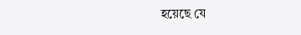হয়েছে যে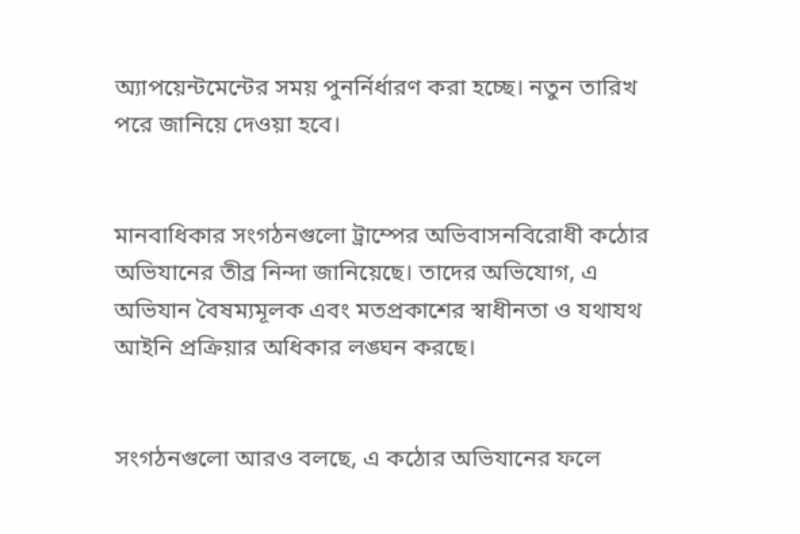অ্যাপয়েন্টমেন্টের সময় পুনর্নির্ধারণ করা হচ্ছে। নতুন তারিখ পরে জানিয়ে দেওয়া হবে।


মানবাধিকার সংগঠনগুলো ট্রাম্পের অভিবাসনবিরোধী কঠোর অভিযানের তীব্র নিন্দা জানিয়েছে। তাদের অভিযোগ, এ অভিযান বৈষম্যমূলক এবং মতপ্রকাশের স্বাধীনতা ও যথাযথ আইনি প্রক্রিয়ার অধিকার লঙ্ঘন করছে।


সংগঠনগুলো আরও বলছে, এ কঠোর অভিযানের ফলে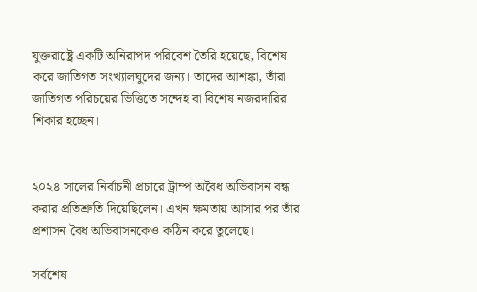যুক্তরাষ্ট্রে একটি অনিরাপদ পরিবেশ তৈরি হয়েছে, বিশেষ করে জাতিগত সংখ্যালঘুদের জন্য। তাদের আশঙ্কা, তাঁরা জাতিগত পরিচয়ের ভিত্তিতে সন্দেহ বা বিশেষ নজরদারির শিকার হচ্ছেন।


২০২৪ সালের নির্বাচনী প্রচারে ট্রাম্প অবৈধ অভিবাসন বন্ধ করার প্রতিশ্রুতি দিয়েছিলেন। এখন ক্ষমতায় আসার পর তাঁর প্রশাসন বৈধ অভিবাসনকেও কঠিন করে তুলেছে।

সর্বশেষ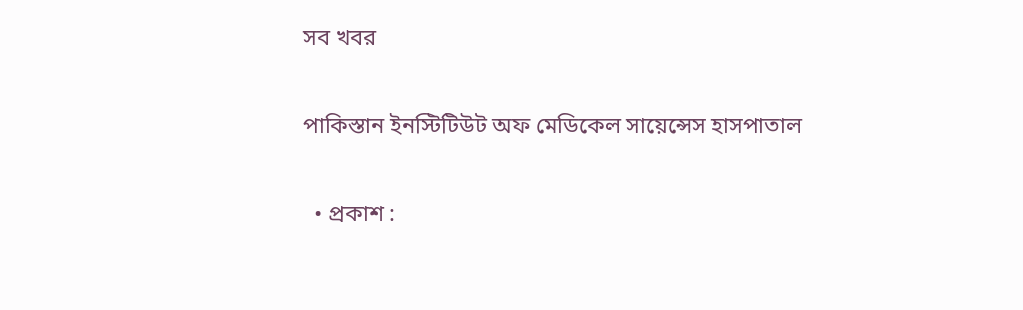সব খবর

পাকিস্তান ইনস্টিটিউট অফ মেডিকেল সায়েন্সেস হাসপাতাল

  • প্রকাশ :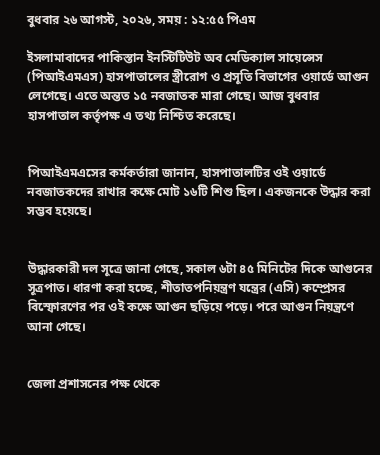বুধবার ২৬ আগস্ট, ২০২৬, সময় : ১২:৫৫ পিএম

ইসলামাবাদের পাকিস্তান ইনস্টিটিউট অব মেডিক্যাল সায়েন্সেস (পিআইএমএস) হাসপাতালের স্ত্রীরোগ ও প্রসূতি বিভাগের ওয়ার্ডে আগুন লেগেছে। এতে অন্তত ১৫ নবজাতক মারা গেছে। আজ বুধবার হাসপাতাল কর্তৃপক্ষ এ তথ্য নিশ্চিত করেছে।


পিআইএমএসের কর্মকর্তারা জানান, হাসপাতালটির ওই ওয়ার্ডে নবজাতকদের রাখার কক্ষে মোট ১৬টি শিশু ছিল। একজনকে উদ্ধার করা সম্ভব হয়েছে।


উদ্ধারকারী দল সূত্রে জানা গেছে, সকাল ৬টা ৪৫ মিনিটের দিকে আগুনের সূত্রপাত। ধারণা করা হচ্ছে, শীতাতপনিয়ন্ত্রণ যন্ত্রের (এসি) কম্প্রেসর বিস্ফোরণের পর ওই কক্ষে আগুন ছড়িয়ে পড়ে। পরে আগুন নিয়ন্ত্রণে আনা গেছে।


জেলা প্রশাসনের পক্ষ থেকে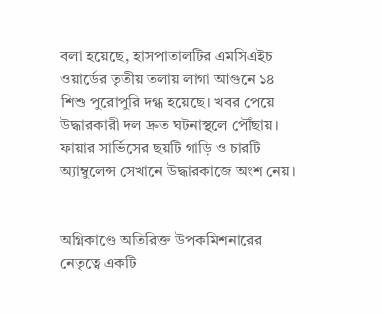বলা হয়েছে, হাসপাতালটির এমসিএইচ ওয়ার্ডের তৃতীয় তলায় লাগা আগুনে ১৪ শিশু পুরোপুরি দগ্ধ হয়েছে। খবর পেয়ে উদ্ধারকারী দল দ্রুত ঘটনাস্থলে পৌঁছায়। ফায়ার সার্ভিসের ছয়টি গাড়ি ও চারটি অ্যাম্বুলেন্স সেখানে উদ্ধারকাজে অংশ নেয়।


অগ্নিকাণ্ডে অতিরিক্ত উপকমিশনারের নেতৃত্বে একটি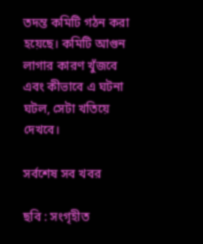তদন্ত কমিটি গঠন করা হয়েছে। কমিটি আগুন লাগার কারণ খুঁজবে এবং কীভাবে এ ঘটনা ঘটল, সেটা খতিয়ে দেখবে।

সর্বশেষ সব খবর

ছবি : সংগৃহীত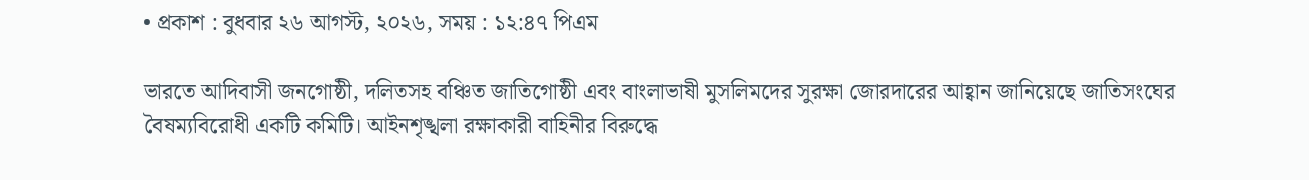• প্রকাশ : বুধবার ২৬ আগস্ট, ২০২৬, সময় : ১২:৪৭ পিএম

ভারতে আদিবাসী জনগোষ্ঠী, দলিতসহ বঞ্চিত জাতিগোষ্ঠী এবং বাংলাভাষী মুসলিমদের সুরক্ষা জোরদারের আহ্বান জানিয়েছে জাতিসংঘের বৈষম্যবিরোধী একটি কমিটি। আইনশৃঙ্খলা রক্ষাকারী বাহিনীর বিরুদ্ধে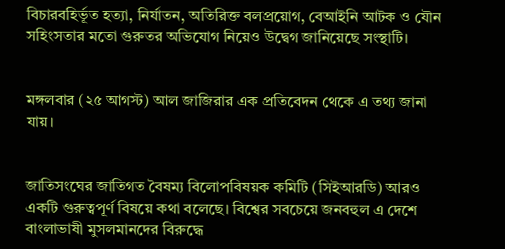বিচারবহির্ভূত হত্যা, নির্যাতন, অতিরিক্ত বলপ্রয়োগ, বেআইনি আটক ও যৌন সহিংসতার মতো গুরুতর অভিযোগ নিয়েও উদ্বেগ জানিয়েছে সংস্থাটি।


মঙ্গলবার (২৫ আগস্ট) আল জাজিরার এক প্রতিবেদন থেকে এ তথ্য জানা যায়।


জাতিসংঘের জাতিগত বৈষম্য বিলোপবিষয়ক কমিটি (সিইআরডি) আরও একটি গুরুত্বপূর্ণ বিষয়ে কথা বলেছে। বিশ্বের সবচেয়ে জনবহুল এ দেশে বাংলাভাষী মুসলমানদের বিরুদ্ধে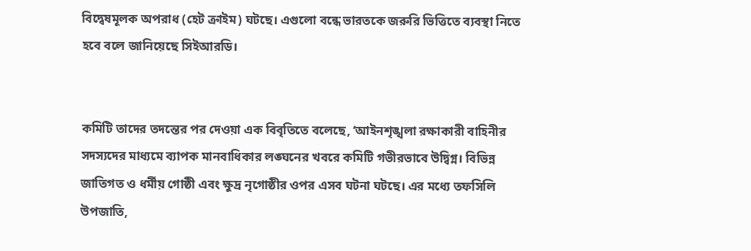বিদ্বেষমূলক অপরাধ (হেট ক্রাইম) ঘটছে। এগুলো বন্ধে ভারতকে জরুরি ভিত্তিতে ব্যবস্থা নিতে হবে বলে জানিয়েছে সিইআরডি।


কমিটি তাদের তদন্তের পর দেওয়া এক বিবৃতিতে বলেছে, ‘আইনশৃঙ্খলা রক্ষাকারী বাহিনীর সদস্যদের মাধ্যমে ব্যাপক মানবাধিকার লঙ্ঘনের খবরে কমিটি গভীরভাবে উদ্বিগ্ন। বিভিন্ন জাতিগত ও ধর্মীয় গোষ্ঠী এবং ক্ষুদ্র নৃগোষ্ঠীর ওপর এসব ঘটনা ঘটছে। এর মধ্যে তফসিলি উপজাতি,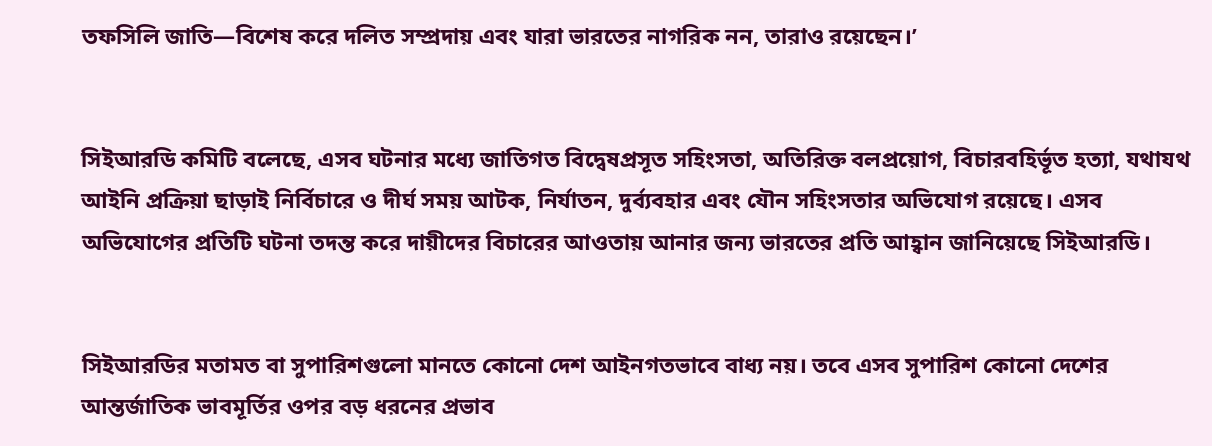তফসিলি জাতি—বিশেষ করে দলিত সম্প্রদায় এবং যারা ভারতের নাগরিক নন, তারাও রয়েছেন।’


সিইআরডি কমিটি বলেছে, এসব ঘটনার মধ্যে জাতিগত বিদ্বেষপ্রসূত সহিংসতা, অতিরিক্ত বলপ্রয়োগ, বিচারবহির্ভূত হত্যা, যথাযথ আইনি প্রক্রিয়া ছাড়াই নির্বিচারে ও দীর্ঘ সময় আটক, নির্যাতন, দুর্ব্যবহার এবং যৌন সহিংসতার অভিযোগ রয়েছে। এসব অভিযোগের প্রতিটি ঘটনা তদন্ত করে দায়ীদের বিচারের আওতায় আনার জন্য ভারতের প্রতি আহ্বান জানিয়েছে সিইআরডি।


সিইআরডির মতামত বা সুপারিশগুলো মানতে কোনো দেশ আইনগতভাবে বাধ্য নয়। তবে এসব সুপারিশ কোনো দেশের আন্তর্জাতিক ভাবমূর্তির ওপর বড় ধরনের প্রভাব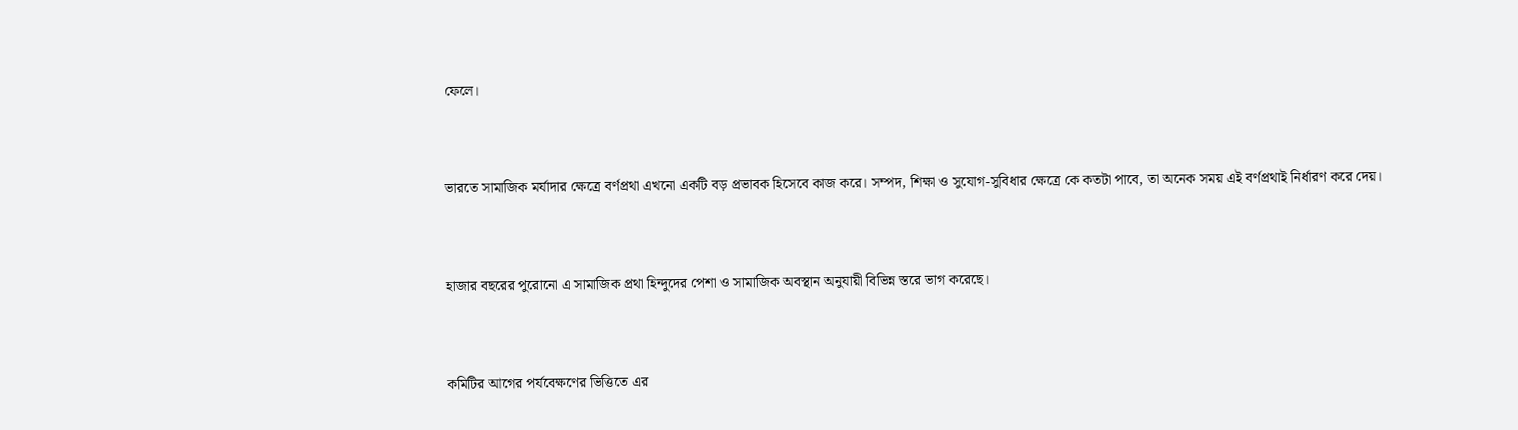ফেলে।


ভারতে সামাজিক মর্যাদার ক্ষেত্রে বর্ণপ্রথা এখনো একটি বড় প্রভাবক হিসেবে কাজ করে। সম্পদ, শিক্ষা ও সুযোগ-সুবিধার ক্ষেত্রে কে কতটা পাবে, তা অনেক সময় এই বর্ণপ্রথাই নির্ধারণ করে দেয়।


হাজার বছরের পুরোনো এ সামাজিক প্রথা হিন্দুদের পেশা ও সামাজিক অবস্থান অনুযায়ী বিভিন্ন স্তরে ভাগ করেছে।


কমিটির আগের পর্যবেক্ষণের ভিত্তিতে এর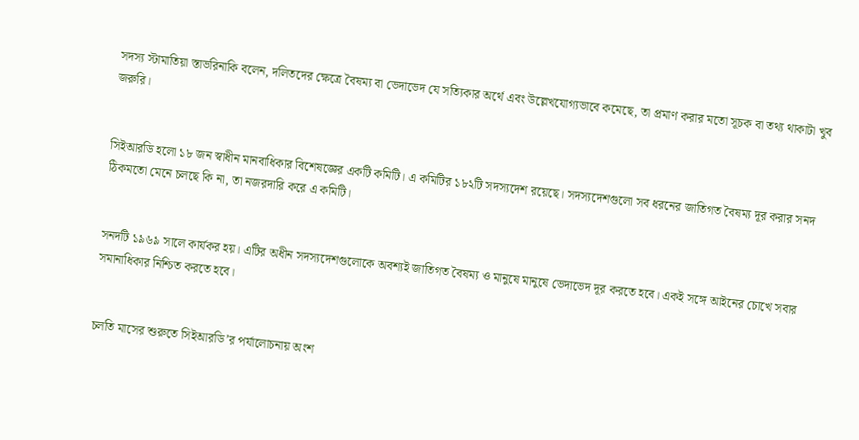সদস্য স্টামাতিয়া স্তাভরিনাকি বলেন, দলিতদের ক্ষেত্রে বৈষম্য বা ভেদাভেদ যে সত্যিকার অর্থে এবং উল্লেখযোগ্যভাবে কমেছে, তা প্রমাণ করার মতো সূচক বা তথ্য থাকাটা খুব জরুরি।


সিইআরডি হলো ১৮ জন স্বাধীন মানবাধিকার বিশেষজ্ঞের একটি কমিটি। এ কমিটির ১৮২টি সদস্যদেশ রয়েছে। সদস্যদেশগুলো সব ধরনের জাতিগত বৈষম্য দূর করার সনদ ঠিকমতো মেনে চলছে কি না, তা নজরদারি করে এ কমিটি।


সনদটি ১৯৬৯ সালে কার্যকর হয়। এটির অধীন সদস্যদেশগুলোকে অবশ্যই জাতিগত বৈষম্য ও মানুষে মানুষে ভেদাভেদ দূর করতে হবে। একই সঙ্গে আইনের চোখে সবার সমানাধিকার নিশ্চিত করতে হবে।


চলতি মাসের শুরুতে সিইআরডি’র পর্যালোচনায় অংশ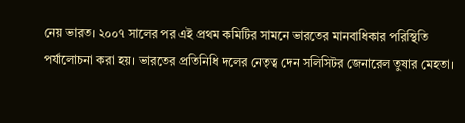নেয় ভারত। ২০০৭ সালের পর এই প্রথম কমিটির সামনে ভারতের মানবাধিকার পরিস্থিতি পর্যালোচনা করা হয়। ভারতের প্রতিনিধি দলের নেতৃত্ব দেন সলিসিটর জেনারেল তুষার মেহতা।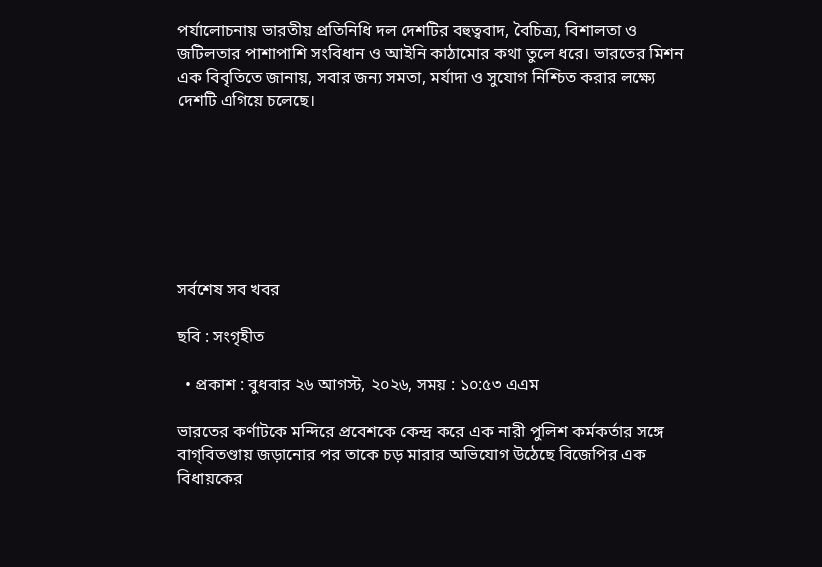পর্যালোচনায় ভারতীয় প্রতিনিধি দল দেশটির বহুত্ববাদ, বৈচিত্র্য, বিশালতা ও জটিলতার পাশাপাশি সংবিধান ও আইনি কাঠামোর কথা তুলে ধরে। ভারতের মিশন এক বিবৃতিতে জানায়, সবার জন্য সমতা, মর্যাদা ও সুযোগ নিশ্চিত করার লক্ষ্যে দেশটি এগিয়ে চলেছে।







সর্বশেষ সব খবর

ছবি : সংগৃহীত

  • প্রকাশ : বুধবার ২৬ আগস্ট, ২০২৬, সময় : ১০:৫৩ এএম

ভারতের কর্ণাটকে মন্দিরে প্রবেশকে কেন্দ্র করে এক নারী পুলিশ কর্মকর্তার সঙ্গে বাগ্‌বিতণ্ডায় জড়ানোর পর তাকে চড় মারার অভিযোগ উঠেছে বিজেপির এক বিধায়কের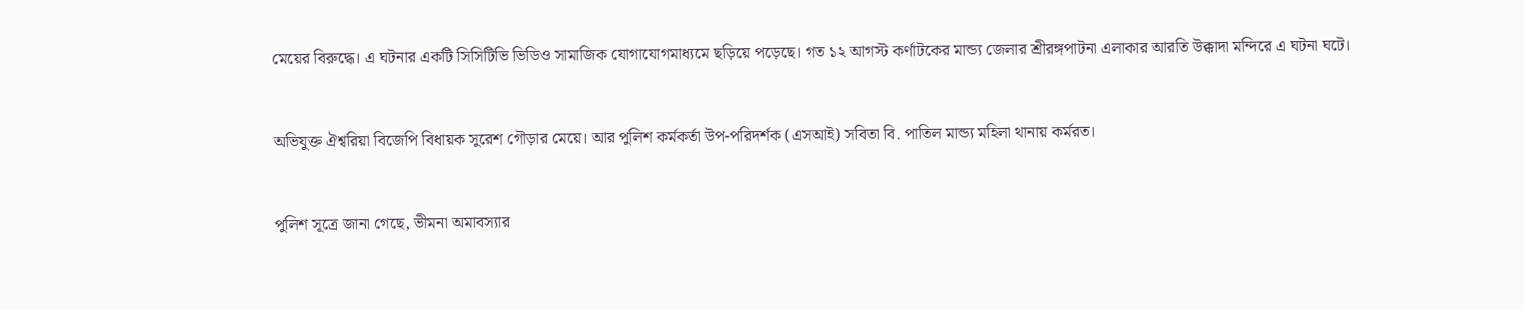মেয়ের বিরুদ্ধে। এ ঘটনার একটি সিসিটিভি ভিডিও সামাজিক যোগাযোগমাধ্যমে ছড়িয়ে পড়েছে। গত ১২ আগস্ট কর্ণাটকের মান্ড্য জেলার শ্রীরঙ্গপাটনা এলাকার আরতি উক্কাদা মন্দিরে এ ঘটনা ঘটে।


অভিযুক্ত ঐশ্বরিয়া বিজেপি বিধায়ক সুরেশ গৌড়ার মেয়ে। আর পুলিশ কর্মকর্তা উপ-পরিদর্শক (এসআই) সবিতা বি. পাতিল মান্ড্য মহিলা থানায় কর্মরত।


পুলিশ সূত্রে জানা গেছে, ভীমনা অমাবস্যার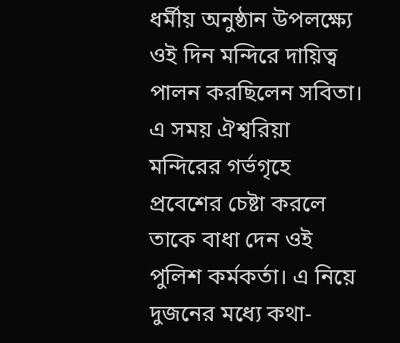ধর্মীয় অনুষ্ঠান উপলক্ষ্যে ওই দিন মন্দিরে দায়িত্ব পালন করছিলেন সবিতা। এ সময় ঐশ্বরিয়া মন্দিরের গর্ভগৃহে প্রবেশের চেষ্টা করলে তাকে বাধা দেন ওই পুলিশ কর্মকর্তা। এ নিয়ে দুজনের মধ্যে কথা-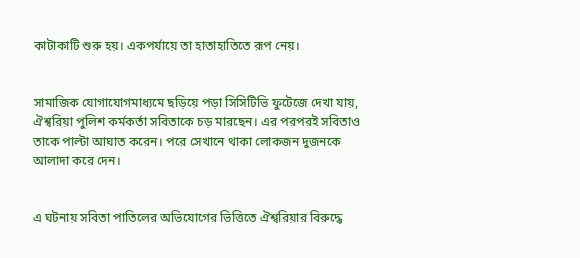কাটাকাটি শুরু হয়। একপর্যায়ে তা হাতাহাতিতে রূপ নেয়।


সামাজিক যোগাযোগমাধ্যমে ছড়িয়ে পড়া সিসিটিভি ফুটেজে দেখা যায়, ঐশ্বরিয়া পুলিশ কর্মকর্তা সবিতাকে চড় মারছেন। এর পরপরই সবিতাও তাকে পাল্টা আঘাত করেন। পরে সেখানে থাকা লোকজন দুজনকে আলাদা করে দেন।


এ ঘটনায় সবিতা পাতিলের অভিযোগের ভিত্তিতে ঐশ্বরিয়ার বিরুদ্ধে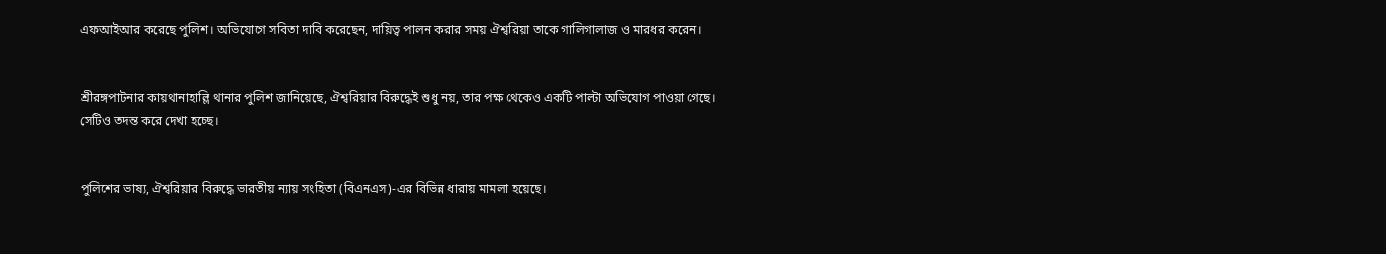এফআইআর করেছে পুলিশ। অভিযোগে সবিতা দাবি করেছেন, দায়িত্ব পালন করার সময় ঐশ্বরিয়া তাকে গালিগালাজ ও মারধর করেন।


শ্রীরঙ্গপাটনার কায়থানাহাল্লি থানার পুলিশ জানিয়েছে, ঐশ্বরিয়ার বিরুদ্ধেই শুধু নয়, তার পক্ষ থেকেও একটি পাল্টা অভিযোগ পাওয়া গেছে। সেটিও তদন্ত করে দেখা হচ্ছে।


পুলিশের ভাষ্য, ঐশ্বরিয়ার বিরুদ্ধে ভারতীয় ন্যায় সংহিতা (বিএনএস)-এর বিভিন্ন ধারায় মামলা হয়েছে।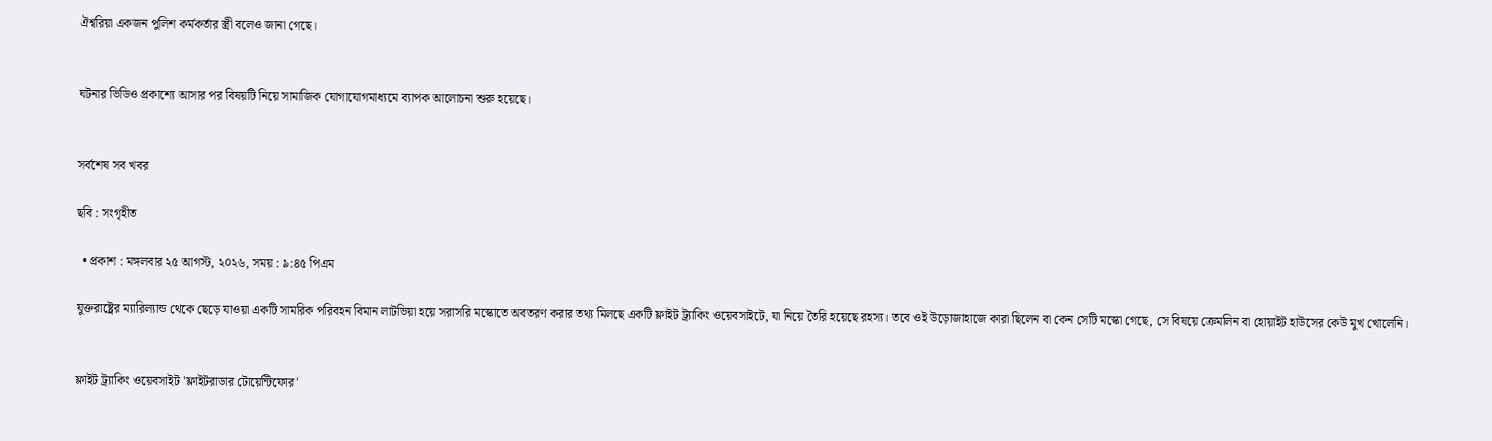ঐশ্বরিয়া একজন পুলিশ কর্মকর্তার স্ত্রী বলেও জানা গেছে।


ঘটনার ভিডিও প্রকাশ্যে আসার পর বিষয়টি নিয়ে সামাজিক যোগাযোগমাধ্যমে ব্যাপক আলোচনা শুরু হয়েছে।


সর্বশেষ সব খবর

ছবি : সংগৃহীত

  • প্রকাশ : মঙ্গলবার ২৫ আগস্ট, ২০২৬, সময় : ৯:৪৫ পিএম

যুক্তরাষ্ট্রের ম্যারিল্যান্ড থেকে ছেড়ে যাওয়া একটি সামরিক পরিবহন বিমান লাটভিয়া হয়ে সরাসরি মস্কোতে অবতরণ করার তথ্য মিলছে একটি ফ্লাইট ট্র্যাকিং ওয়েবসাইটে, যা নিয়ে তৈরি হয়েছে রহস্য। তবে ওই উড়োজাহাজে কারা ছিলেন বা কেন সেটি মস্কো গেছে, সে বিষয়ে ক্রেমলিন বা হোয়াইট হাউসের কেউ মুখ খোলেনি।


ফ্লাইট ট্র্যাকিং ওয়েবসাইট 'ফ্লাইটরাডার টোয়েন্টিফোর'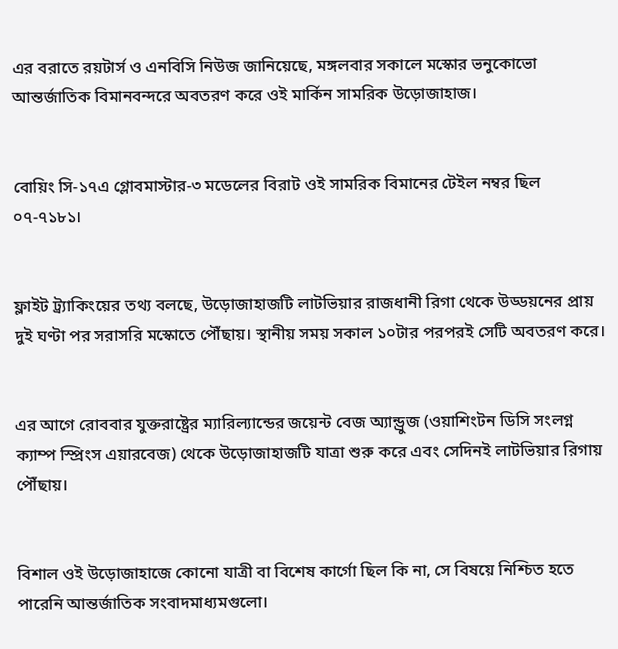এর বরাতে রয়টার্স ও এনবিসি নিউজ জানিয়েছে, মঙ্গলবার সকালে মস্কোর ভনুকোভো আন্তর্জাতিক বিমানবন্দরে অবতরণ করে ওই মার্কিন সামরিক উড়োজাহাজ।


বোয়িং সি-১৭এ গ্লোবমাস্টার-৩ মডেলের বিরাট ওই সামরিক বিমানের টেইল নম্বর ছিল ০৭-৭১৮১।


ফ্লাইট ট্র্যাকিংয়ের তথ্য বলছে, উড়োজাহাজটি লাটভিয়ার রাজধানী রিগা থেকে উড্ডয়নের প্রায় দুই ঘণ্টা পর সরাসরি মস্কোতে পৌঁছায়। স্থানীয় সময় সকাল ১০টার পরপরই সেটি অবতরণ করে।


এর আগে রোববার যুক্তরাষ্ট্রের ম্যারিল্যান্ডের জয়েন্ট বেজ অ্যান্ড্রুজ (ওয়াশিংটন ডিসি সংলগ্ন ক্যাম্প স্প্রিংস এয়ারবেজ) থেকে উড়োজাহাজটি যাত্রা শুরু করে এবং সেদিনই লাটভিয়ার রিগায় পৌঁছায়।


বিশাল ওই উড়োজাহাজে কোনো যাত্রী বা বিশেষ কার্গো ছিল কি না, সে বিষয়ে নিশ্চিত হতে পারেনি আন্তর্জাতিক সংবাদমাধ্যমগুলো।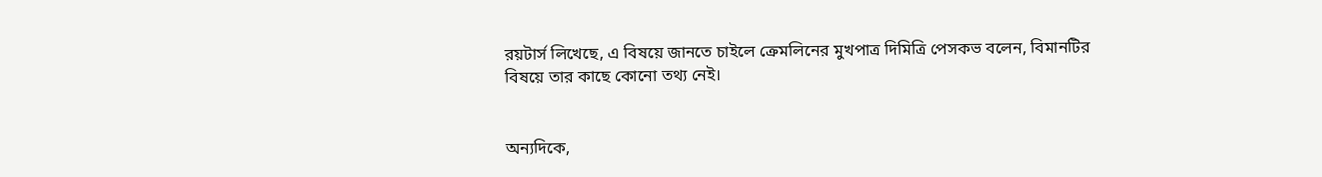রয়টার্স লিখেছে, এ বিষয়ে জানতে চাইলে ক্রেমলিনের মুখপাত্র দিমিত্রি পেসকভ বলেন, বিমানটির বিষয়ে তার কাছে কোনো তথ্য নেই।


অন্যদিকে,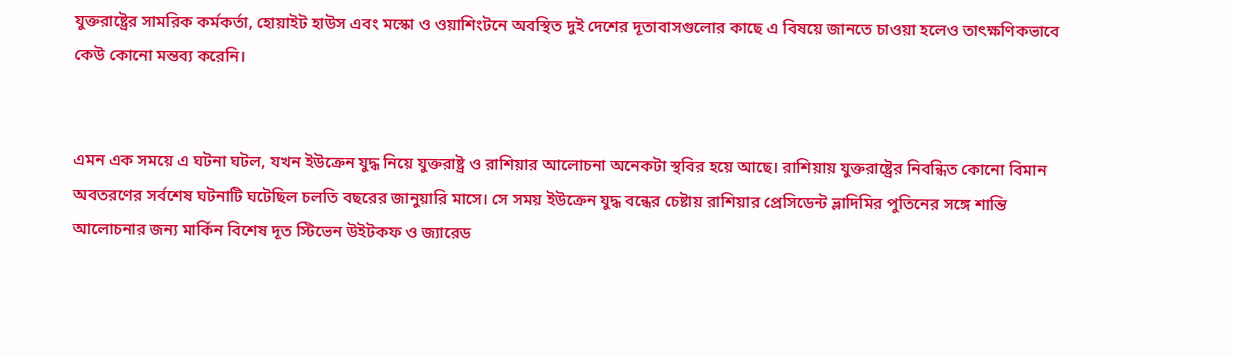যুক্তরাষ্ট্রের সামরিক কর্মকর্তা, হোয়াইট হাউস এবং মস্কো ও ওয়াশিংটনে অবস্থিত দুই দেশের দূতাবাসগুলোর কাছে এ বিষয়ে জানতে চাওয়া হলেও তাৎক্ষণিকভাবে কেউ কোনো মন্তব্য করেনি।


এমন এক সময়ে এ ঘটনা ঘটল, যখন ইউক্রেন যুদ্ধ নিয়ে যুক্তরাষ্ট্র ও রাশিয়ার আলোচনা অনেকটা স্থবির হয়ে আছে। রাশিয়ায় যুক্তরাষ্ট্রের নিবন্ধিত কোনো বিমান অবতরণের সর্বশেষ ঘটনাটি ঘটেছিল চলতি বছরের জানুয়ারি মাসে। সে সময় ইউক্রেন যুদ্ধ বন্ধের চেষ্টায় রাশিয়ার প্রেসিডেন্ট ভ্লাদিমির পুতিনের সঙ্গে শান্তি আলোচনার জন্য মার্কিন বিশেষ দূত স্টিভেন উইটকফ ও জ্যারেড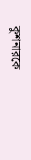কুশনারকে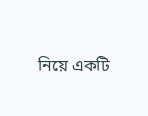নিয়ে একটি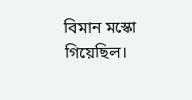বিমান মস্কো গিয়েছিল।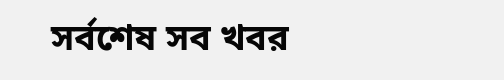সর্বশেষ সব খবর